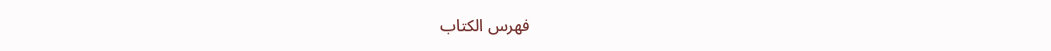فهرس الكتاب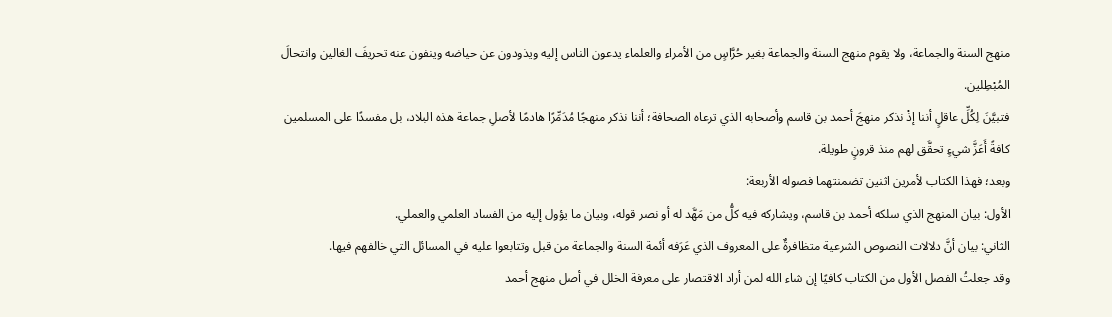منهج السنة والجماعة، ولا يقوم منهج السنة والجماعة بغير حُرَّاسٍ من الأمراء والعلماء يدعون الناس إليه ويذودون عن حياضه وينفون عنه تحريفَ الغالين وانتحالَ المُبْطِلين.
فتبيَّنَ لِكُلِّ عاقلٍ أننا إذْ نذكر منهجَ أحمد بن قاسم وأصحابه الذي ترعاه الصحافة؛ أننا نذكر منهجًا مُدَمِّرًا هادمًا لأصلِ جماعة هذه البلاد، بل مفسدًا على المسلمين كافةً أَعَزَّ شيءٍ تحقَّق لهم منذ قرونٍ طويلة.
وبعد؛ فهذا الكتاب لأمرين اثنين تضمنتهما فصوله الأربعة:
الأول: بيان المنهج الذي سلكه أحمد بن قاسم، ويشاركه فيه كلُّ من مَهَّد له أو نصر قوله، وبيان ما يؤول إليه من الفساد العلمي والعملي.
الثاني: بيان أنَّ دلالات النصوص الشرعية متظافرةٌ على المعروف الذي عَرَفه أئمة السنة والجماعة من قبل وتتابعوا عليه في المسائل التي خالفهم فيها.
وقد جعلتُ الفصل الأول من الكتاب كافيًا إن شاء الله لمن أراد الاقتصار على معرفة الخلل في أصل منهج أحمد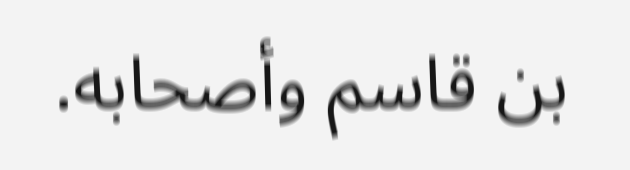بن قاسم وأصحابه.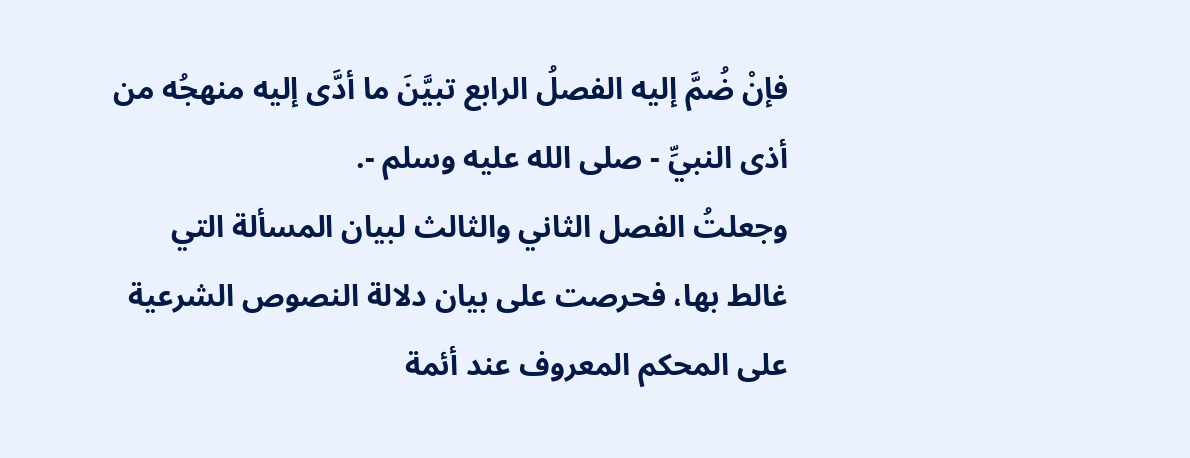فإنْ ضُمَّ إليه الفصلُ الرابع تبيَّنَ ما أدَّى إليه منهجُه من أذى النبيِّ - صلى الله عليه وسلم -.
وجعلتُ الفصل الثاني والثالث لبيان المسألة التي غالط بها، فحرصت على بيان دلالة النصوص الشرعية على المحكم المعروف عند أئمة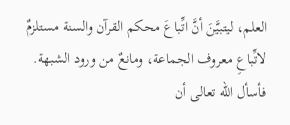العلم، ليتبيَّنَ أنَّ اتِّباعَ محكم القرآن والسنة مستلزمٌ لاتِّباعِ معروف الجماعة، ومانعٌ من ورود الشبهة.
فأسأل الله تعالى أن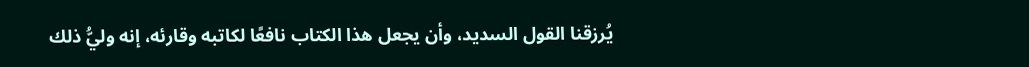يُرزقنا القول السديد، وأن يجعل هذا الكتاب نافعًا لكاتبه وقارئه، إنه وليُّ ذلك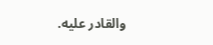والقادر عليه.